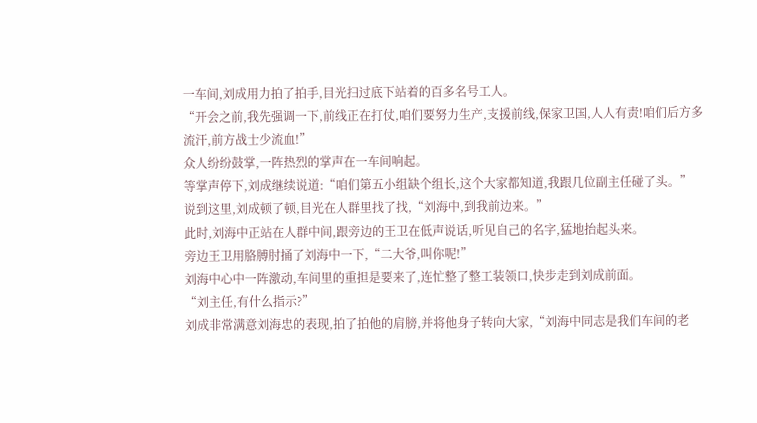一车间,刘成用力拍了拍手,目光扫过底下站着的百多名号工人。
“开会之前,我先强调一下,前线正在打仗,咱们要努力生产,支援前线,保家卫国,人人有责!咱们后方多流汗,前方战士少流血!”
众人纷纷鼓掌,一阵热烈的掌声在一车间响起。
等掌声停下,刘成继续说道:“咱们第五小组缺个组长,这个大家都知道,我跟几位副主任碰了头。”
说到这里,刘成顿了顿,目光在人群里找了找,“刘海中,到我前边来。”
此时,刘海中正站在人群中间,跟旁边的王卫在低声说话,听见自己的名字,猛地抬起头来。
旁边王卫用胳膊肘捅了刘海中一下,“二大爷,叫你呢!”
刘海中心中一阵激动,车间里的重担是要来了,连忙整了整工装领口,快步走到刘成前面。
“刘主任,有什么指示?”
刘成非常满意刘海忠的表现,拍了拍他的肩膀,并将他身子转向大家,“刘海中同志是我们车间的老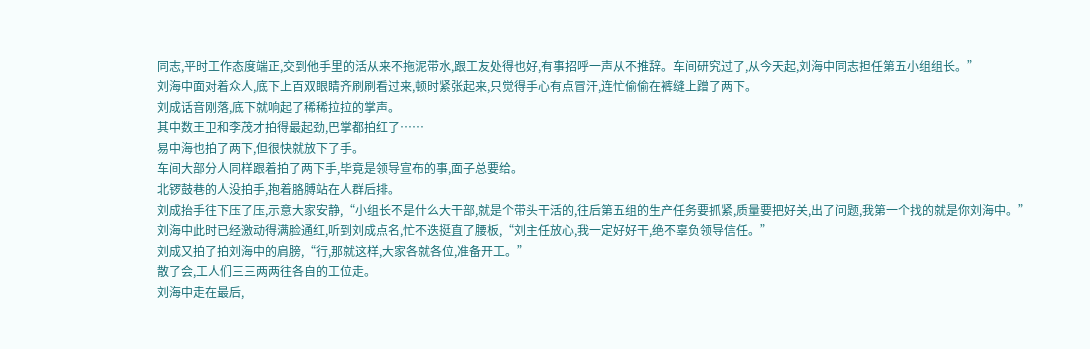同志,平时工作态度端正,交到他手里的活从来不拖泥带水,跟工友处得也好,有事招呼一声从不推辞。车间研究过了,从今天起,刘海中同志担任第五小组组长。”
刘海中面对着众人,底下上百双眼睛齐刷刷看过来,顿时紧张起来,只觉得手心有点冒汗,连忙偷偷在裤缝上蹭了两下。
刘成话音刚落,底下就响起了稀稀拉拉的掌声。
其中数王卫和李茂才拍得最起劲,巴掌都拍红了……
易中海也拍了两下,但很快就放下了手。
车间大部分人同样跟着拍了两下手,毕竟是领导宣布的事,面子总要给。
北锣鼓巷的人没拍手,抱着胳膊站在人群后排。
刘成抬手往下压了压,示意大家安静,“小组长不是什么大干部,就是个带头干活的,往后第五组的生产任务要抓紧,质量要把好关,出了问题,我第一个找的就是你刘海中。”
刘海中此时已经激动得满脸通红,听到刘成点名,忙不迭挺直了腰板,“刘主任放心,我一定好好干,绝不辜负领导信任。”
刘成又拍了拍刘海中的肩膀,“行,那就这样,大家各就各位,准备开工。”
散了会,工人们三三两两往各自的工位走。
刘海中走在最后,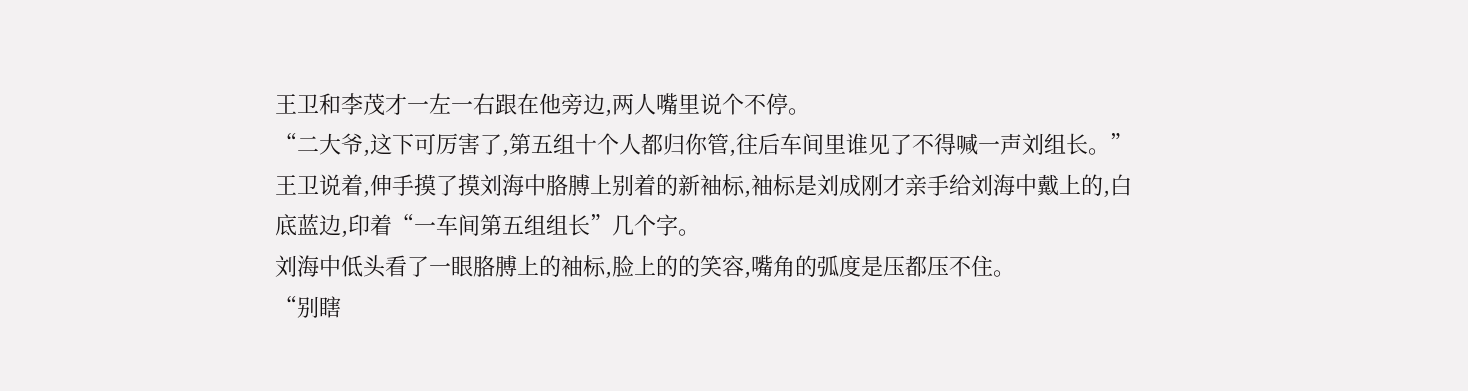王卫和李茂才一左一右跟在他旁边,两人嘴里说个不停。
“二大爷,这下可厉害了,第五组十个人都归你管,往后车间里谁见了不得喊一声刘组长。”
王卫说着,伸手摸了摸刘海中胳膊上别着的新袖标,袖标是刘成刚才亲手给刘海中戴上的,白底蓝边,印着“一车间第五组组长”几个字。
刘海中低头看了一眼胳膊上的袖标,脸上的的笑容,嘴角的弧度是压都压不住。
“别瞎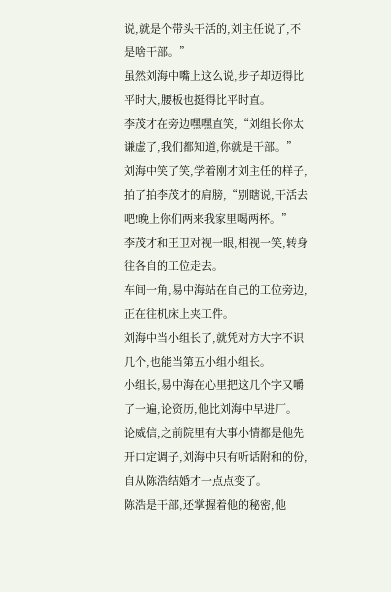说,就是个带头干活的,刘主任说了,不是啥干部。”
虽然刘海中嘴上这么说,步子却迈得比平时大,腰板也挺得比平时直。
李茂才在旁边嘿嘿直笑,“刘组长你太谦虚了,我们都知道,你就是干部。”
刘海中笑了笑,学着刚才刘主任的样子,拍了拍李茂才的肩膀,“别瞎说,干活去吧!晚上你们两来我家里喝两杯。”
李茂才和王卫对视一眼,相视一笑,转身往各自的工位走去。
车间一角,易中海站在自己的工位旁边,正在往机床上夹工件。
刘海中当小组长了,就凭对方大字不识几个,也能当第五小组小组长。
小组长,易中海在心里把这几个字又嚼了一遍,论资历,他比刘海中早进厂。
论威信,之前院里有大事小情都是他先开口定调子,刘海中只有听话附和的份,自从陈浩结婚才一点点变了。
陈浩是干部,还掌握着他的秘密,他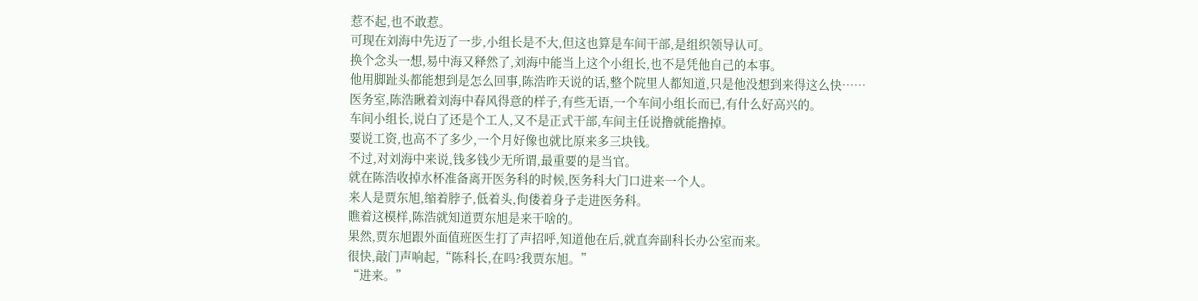惹不起,也不敢惹。
可现在刘海中先迈了一步,小组长是不大,但这也算是车间干部,是组织领导认可。
换个念头一想,易中海又释然了,刘海中能当上这个小组长,也不是凭他自己的本事。
他用脚趾头都能想到是怎么回事,陈浩昨天说的话,整个院里人都知道,只是他没想到来得这么快……
医务室,陈浩瞅着刘海中春风得意的样子,有些无语,一个车间小组长而已,有什么好高兴的。
车间小组长,说白了还是个工人,又不是正式干部,车间主任说撸就能撸掉。
要说工资,也高不了多少,一个月好像也就比原来多三块钱。
不过,对刘海中来说,钱多钱少无所谓,最重要的是当官。
就在陈浩收掉水杯准备离开医务科的时候,医务科大门口进来一个人。
来人是贾东旭,缩着脖子,低着头,佝偻着身子走进医务科。
瞧着这模样,陈浩就知道贾东旭是来干啥的。
果然,贾东旭跟外面值班医生打了声招呼,知道他在后,就直奔副科长办公室而来。
很快,敲门声响起,“陈科长,在吗?我贾东旭。”
“进来。”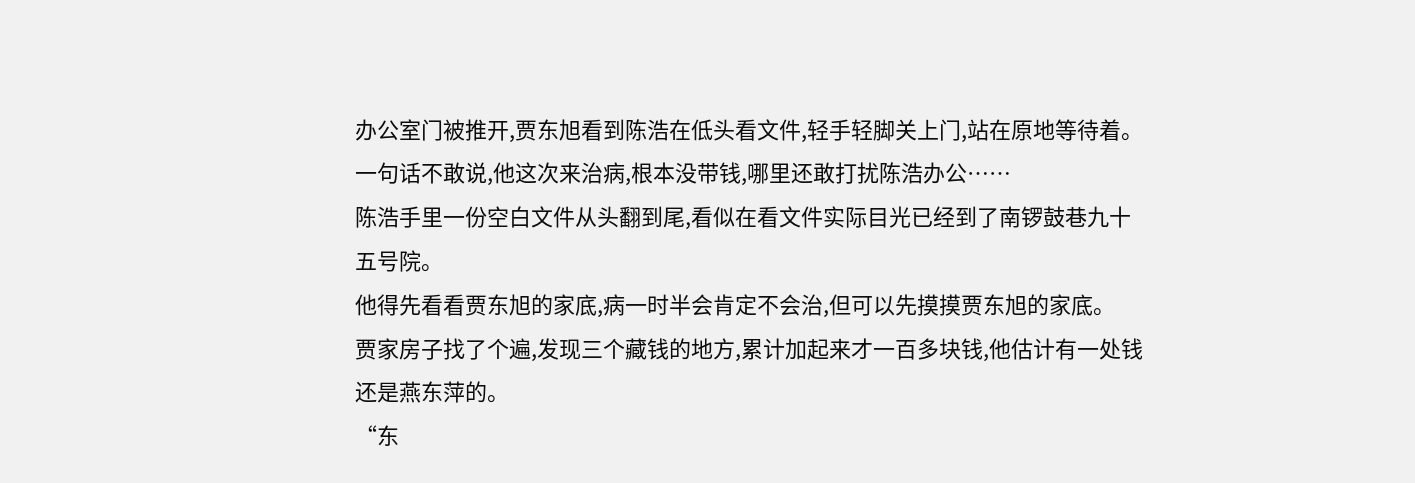办公室门被推开,贾东旭看到陈浩在低头看文件,轻手轻脚关上门,站在原地等待着。
一句话不敢说,他这次来治病,根本没带钱,哪里还敢打扰陈浩办公……
陈浩手里一份空白文件从头翻到尾,看似在看文件实际目光已经到了南锣鼓巷九十五号院。
他得先看看贾东旭的家底,病一时半会肯定不会治,但可以先摸摸贾东旭的家底。
贾家房子找了个遍,发现三个藏钱的地方,累计加起来才一百多块钱,他估计有一处钱还是燕东萍的。
“东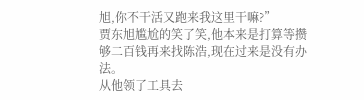旭,你不干活又跑来我这里干嘛?”
贾东旭尴尬的笑了笑,他本来是打算等攒够二百钱再来找陈浩,现在过来是没有办法。
从他领了工具去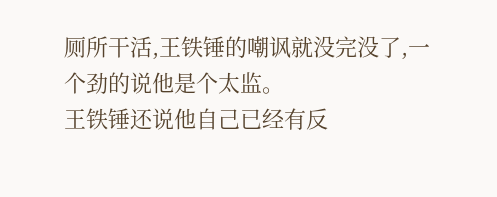厕所干活,王铁锤的嘲讽就没完没了,一个劲的说他是个太监。
王铁锤还说他自己已经有反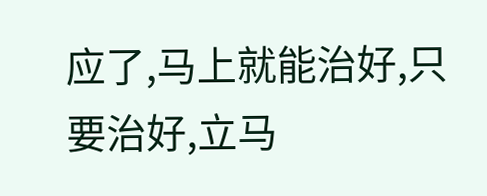应了,马上就能治好,只要治好,立马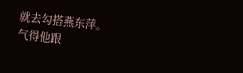就去勾搭燕东萍。
气得他跟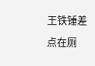王铁锤差点在厕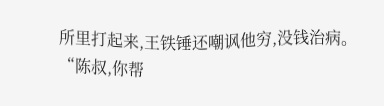所里打起来,王铁锤还嘲讽他穷,没钱治病。
“陈叔,你帮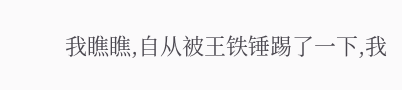我瞧瞧,自从被王铁锤踢了一下,我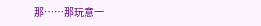那……那玩意一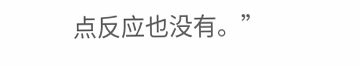点反应也没有。”